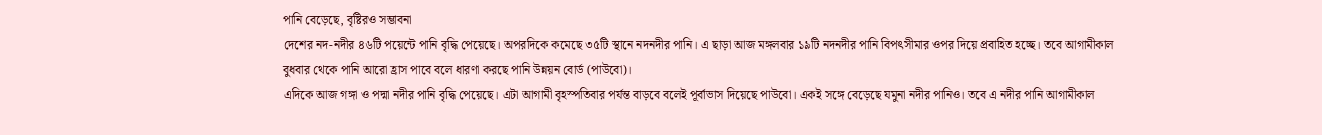পানি বেড়েছে, বৃষ্টিরও সম্ভাবনা
দেশের নদ-নদীর ৪৬টি পয়েন্টে পানি বৃদ্ধি পেয়েছে। অপরদিকে কমেছে ৩৫টি স্থানে নদনদীর পানি। এ ছাড়া আজ মঙ্গলবার ১৯টি নদনদীর পানি বিপৎসীমার ওপর দিয়ে প্রবাহিত হচ্ছে। তবে আগামীকাল বুধবার থেকে পানি আরো হ্রাস পাবে বলে ধারণা করছে পানি উন্নয়ন বোর্ড (পাউবো)।
এদিকে আজ গঙ্গা ও পদ্মা নদীর পানি বৃদ্ধি পেয়েছে। এটা আগামী বৃহস্পতিবার পর্যন্ত বাড়বে বলেই পূর্বাভাস দিয়েছে পাউবো। একই সঙ্গে বেড়েছে যমুনা নদীর পানিও। তবে এ নদীর পানি আগামীকাল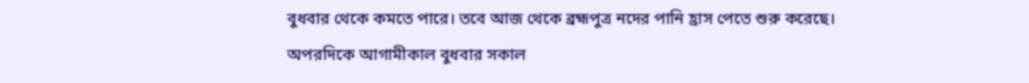বুধবার থেকে কমতে পারে। তবে আজ থেকে ব্রহ্মপুত্র নদের পানি হ্রাস পেতে শুরু করেছে।
অপরদিকে আগামীকাল বুধবার সকাল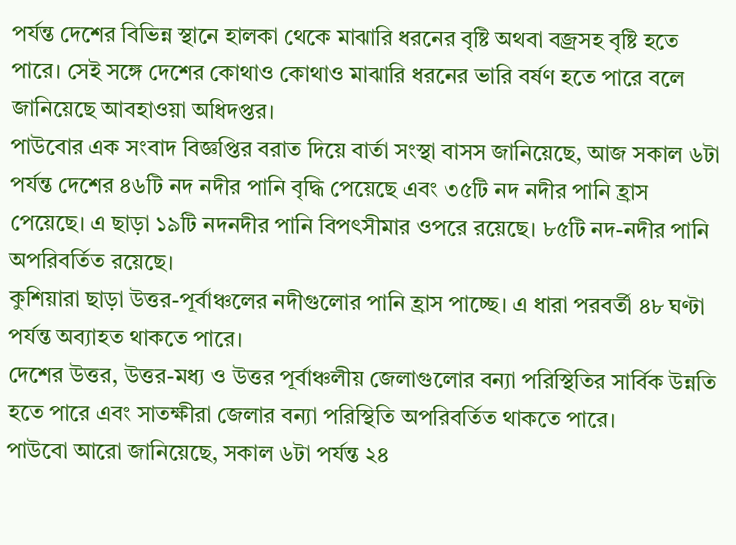পর্যন্ত দেশের বিভিন্ন স্থানে হালকা থেকে মাঝারি ধরনের বৃষ্টি অথবা বজ্রসহ বৃষ্টি হতে পারে। সেই সঙ্গে দেশের কোথাও কোথাও মাঝারি ধরনের ভারি বর্ষণ হতে পারে বলে জানিয়েছে আবহাওয়া অধিদপ্তর।
পাউবোর এক সংবাদ বিজ্ঞপ্তির বরাত দিয়ে বার্তা সংস্থা বাসস জানিয়েছে, আজ সকাল ৬টা পর্যন্ত দেশের ৪৬টি নদ নদীর পানি বৃদ্ধি পেয়েছে এবং ৩৫টি নদ নদীর পানি হ্রাস পেয়েছে। এ ছাড়া ১৯টি নদনদীর পানি বিপৎসীমার ওপরে রয়েছে। ৮৫টি নদ-নদীর পানি অপরিবর্তিত রয়েছে।
কুশিয়ারা ছাড়া উত্তর-পূর্বাঞ্চলের নদীগুলোর পানি হ্রাস পাচ্ছে। এ ধারা পরবর্তী ৪৮ ঘণ্টা পর্যন্ত অব্যাহত থাকতে পারে।
দেশের উত্তর, উত্তর-মধ্য ও উত্তর পূর্বাঞ্চলীয় জেলাগুলোর বন্যা পরিস্থিতির সার্বিক উন্নতি হতে পারে এবং সাতক্ষীরা জেলার বন্যা পরিস্থিতি অপরিবর্তিত থাকতে পারে।
পাউবো আরো জানিয়েছে, সকাল ৬টা পর্যন্ত ২৪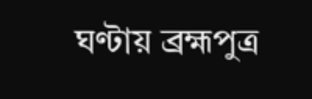ঘণ্টায় ব্রহ্মপুত্র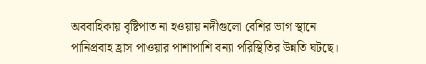অববাহিকায় বৃষ্টিপাত না হওয়ায় নদীগুলো বেশির ভাগ স্থানে পানিপ্রবাহ হ্রাস পাওয়ার পাশাপাশি বন্যা পরিস্থিতির উন্নতি ঘটছে।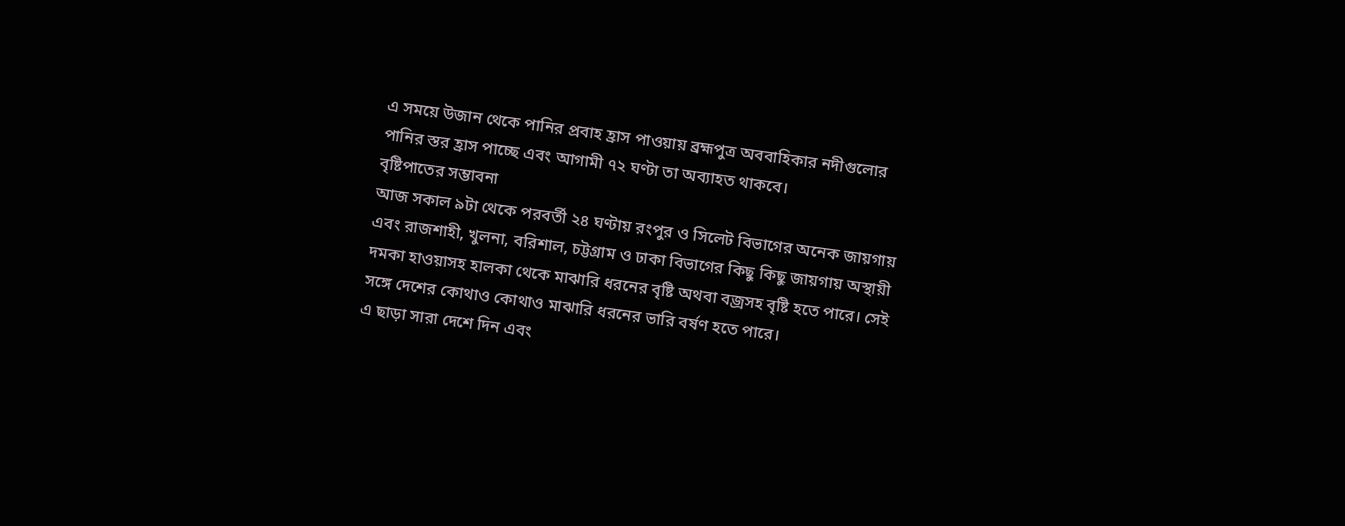এ সময়ে উজান থেকে পানির প্রবাহ হ্রাস পাওয়ায় ব্রহ্মপুত্র অববাহিকার নদীগুলোর পানির স্তর হ্রাস পাচ্ছে এবং আগামী ৭২ ঘণ্টা তা অব্যাহত থাকবে।
বৃষ্টিপাতের সম্ভাবনা
আজ সকাল ৯টা থেকে পরবর্তী ২৪ ঘণ্টায় রংপুর ও সিলেট বিভাগের অনেক জায়গায় এবং রাজশাহী, খুলনা, বরিশাল, চট্টগ্রাম ও ঢাকা বিভাগের কিছু কিছু জায়গায় অস্থায়ী দমকা হাওয়াসহ হালকা থেকে মাঝারি ধরনের বৃষ্টি অথবা বজ্রসহ বৃষ্টি হতে পারে। সেই সঙ্গে দেশের কোথাও কোথাও মাঝারি ধরনের ভারি বর্ষণ হতে পারে।
এ ছাড়া সারা দেশে দিন এবং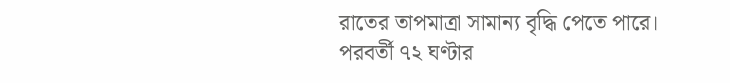রাতের তাপমাত্রা সামান্য বৃদ্ধি পেতে পারে। পরবর্তী ৭২ ঘণ্টার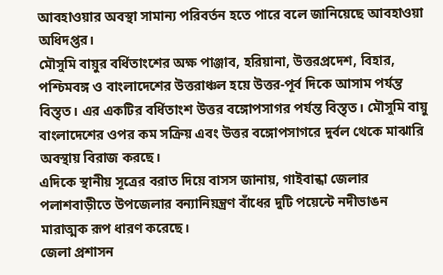আবহাওয়ার অবস্থা সামান্য পরিবর্তন হতে পারে বলে জানিয়েছে আবহাওয়া অধিদপ্তর।
মৌসুমি বায়ুর বর্ধিতাংশের অক্ষ পাঞ্জাব, হরিয়ানা, উত্তরপ্রদেশ, বিহার, পশ্চিমবঙ্গ ও বাংলাদেশের উত্তরাঞ্চল হয়ে উত্তর-পূর্ব দিকে আসাম পর্যন্ত বিস্তৃত। এর একটির বর্ধিতাংশ উত্তর বঙ্গোপসাগর পর্যন্ত বিস্তৃত। মৌসুমি বায়ু বাংলাদেশের ওপর কম সক্রিয় এবং উত্তর বঙ্গোপসাগরে দুর্বল থেকে মাঝারি অবস্থায় বিরাজ করছে।
এদিকে স্থানীয় সূত্রের বরাত দিয়ে বাসস জানায়, গাইবান্ধা জেলার পলাশবাড়ীতে উপজেলার বন্যানিয়ন্ত্রণ বাঁধের দুটি পয়েন্টে নদীভাঙন মারাত্মক রূপ ধারণ করেছে।
জেলা প্রশাসন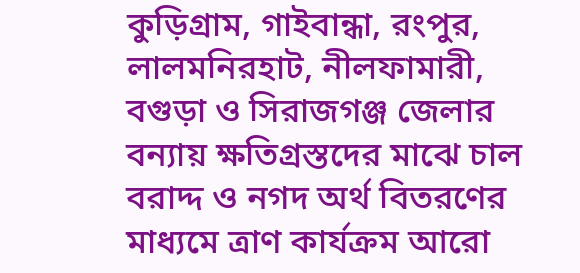কুড়িগ্রাম, গাইবান্ধা, রংপুর, লালমনিরহাট, নীলফামারী, বগুড়া ও সিরাজগঞ্জ জেলার বন্যায় ক্ষতিগ্রস্তদের মাঝে চাল বরাদ্দ ও নগদ অর্থ বিতরণের মাধ্যমে ত্রাণ কার্যক্রম আরো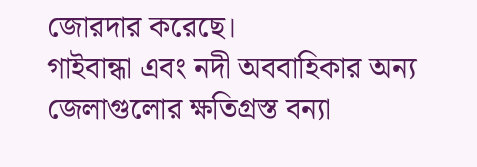জোরদার করেছে।
গাইবান্ধা এবং নদী অববাহিকার অন্য জেলাগুলোর ক্ষতিগ্রস্ত বন্যা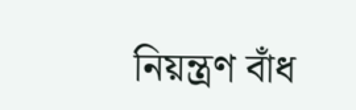নিয়ন্ত্রণ বাঁধ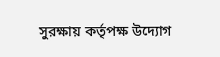সুরক্ষায় কর্তৃপক্ষ উদ্যোগ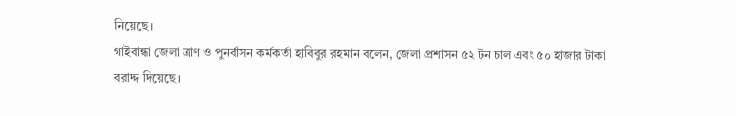নিয়েছে।
গাইবান্ধা জেলা ত্রাণ ও পুনর্বাসন কর্মকর্তা হাবিবুর রহমান বলেন, জেলা প্রশাসন ৫২ টন চাল এবং ৫০ হাজার টাকা বরাদ্দ দিয়েছে।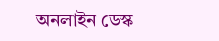অনলাইন ডেস্ক